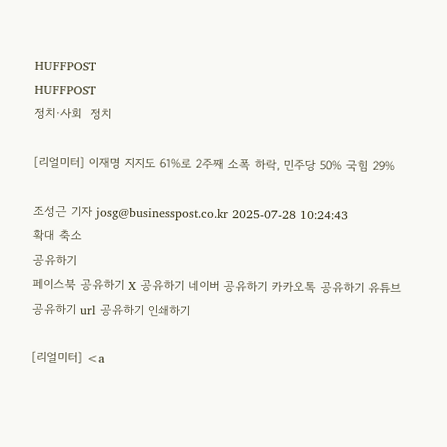HUFFPOST
HUFFPOST
정치·사회  정치

[리얼미터] 이재명 지지도 61%로 2주째 소폭 하락, 민주당 50% 국힘 29%

조성근 기자 josg@businesspost.co.kr 2025-07-28 10:24:43
확대 축소
공유하기
페이스북 공유하기 X 공유하기 네이버 공유하기 카카오톡 공유하기 유튜브 공유하기 url 공유하기 인쇄하기

[리얼미터] <a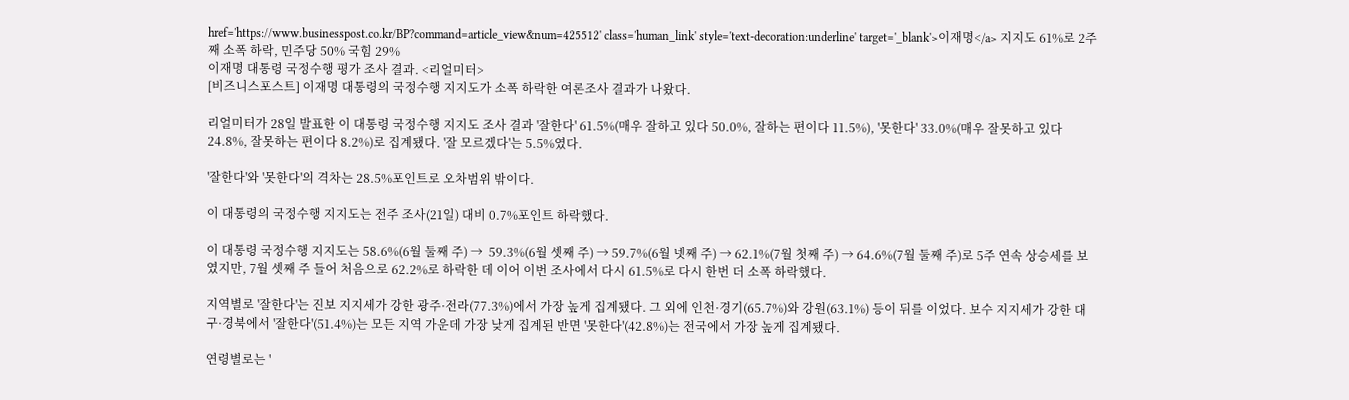href='https://www.businesspost.co.kr/BP?command=article_view&num=425512' class='human_link' style='text-decoration:underline' target='_blank'>이재명</a> 지지도 61%로 2주째 소폭 하락, 민주당 50% 국힘 29%
이재명 대통령 국정수행 평가 조사 결과. <리얼미터>
[비즈니스포스트] 이재명 대통령의 국정수행 지지도가 소폭 하락한 여론조사 결과가 나왔다.

리얼미터가 28일 발표한 이 대통령 국정수행 지지도 조사 결과 '잘한다' 61.5%(매우 잘하고 있다 50.0%, 잘하는 편이다 11.5%), '못한다' 33.0%(매우 잘못하고 있다 24.8%, 잘못하는 편이다 8.2%)로 집계됐다. '잘 모르겠다'는 5.5%였다.

'잘한다'와 '못한다'의 격차는 28.5%포인트로 오차범위 밖이다.

이 대통령의 국정수행 지지도는 전주 조사(21일) 대비 0.7%포인트 하락했다.

이 대통령 국정수행 지지도는 58.6%(6월 둘째 주) →  59.3%(6월 셋째 주) → 59.7%(6월 넷째 주) → 62.1%(7월 첫째 주) → 64.6%(7월 둘째 주)로 5주 연속 상승세를 보였지만, 7월 셋째 주 들어 처음으로 62.2%로 하락한 데 이어 이번 조사에서 다시 61.5%로 다시 한번 더 소폭 하락했다.

지역별로 '잘한다'는 진보 지지세가 강한 광주·전라(77.3%)에서 가장 높게 집계됐다. 그 외에 인천·경기(65.7%)와 강원(63.1%) 등이 뒤를 이었다. 보수 지지세가 강한 대구·경북에서 '잘한다'(51.4%)는 모든 지역 가운데 가장 낮게 집계된 반면 '못한다'(42.8%)는 전국에서 가장 높게 집계됐다.

연령별로는 '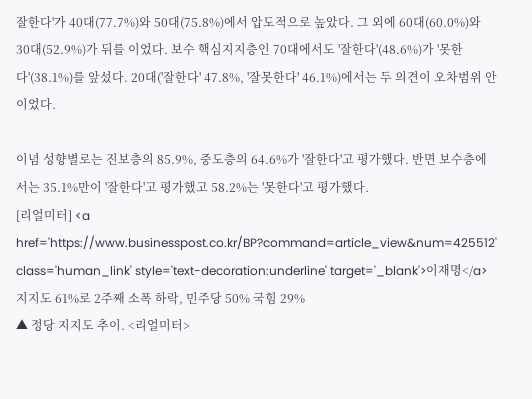잘한다'가 40대(77.7%)와 50대(75.8%)에서 압도적으로 높았다. 그 외에 60대(60.0%)와 30대(52.9%)가 뒤를 이었다. 보수 핵심지지층인 70대에서도 '잘한다'(48.6%)가 '못한다'(38.1%)를 앞섰다. 20대('잘한다' 47.8%, '잘못한다' 46.1%)에서는 두 의견이 오차범위 안이었다.

이념 성향별로는 진보층의 85.9%, 중도층의 64.6%가 '잘한다'고 평가했다. 반면 보수층에서는 35.1%만이 '잘한다'고 평가했고 58.2%는 '못한다'고 평가했다.
[리얼미터] <a href='https://www.businesspost.co.kr/BP?command=article_view&num=425512' class='human_link' style='text-decoration:underline' target='_blank'>이재명</a> 지지도 61%로 2주째 소폭 하락, 민주당 50% 국힘 29%
▲ 정당 지지도 추이. <리얼미터>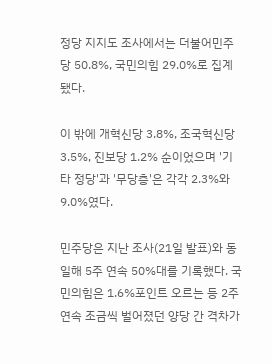정당 지지도 조사에서는 더불어민주당 50.8%, 국민의힘 29.0%로 집계됐다.

이 밖에 개혁신당 3.8%, 조국혁신당 3.5%, 진보당 1.2% 순이었으며 '기타 정당'과 '무당층'은 각각 2.3%와 9.0%였다.

민주당은 지난 조사(21일 발표)와 동일해 5주 연속 50%대를 기록했다. 국민의힘은 1.6%포인트 오르는 등 2주 연속 조금씩 벌어졌던 양당 간 격차가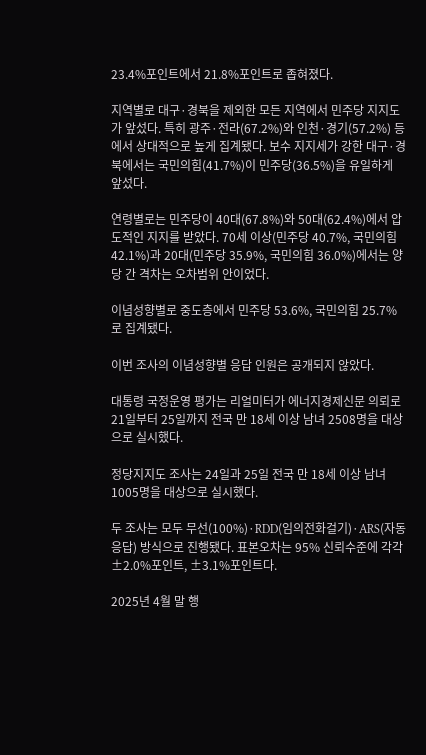23.4%포인트에서 21.8%포인트로 좁혀졌다.

지역별로 대구·경북을 제외한 모든 지역에서 민주당 지지도가 앞섰다. 특히 광주·전라(67.2%)와 인천·경기(57.2%) 등에서 상대적으로 높게 집계됐다. 보수 지지세가 강한 대구·경북에서는 국민의힘(41.7%)이 민주당(36.5%)을 유일하게 앞섰다.

연령별로는 민주당이 40대(67.8%)와 50대(62.4%)에서 압도적인 지지를 받았다. 70세 이상(민주당 40.7%, 국민의힘 42.1%)과 20대(민주당 35.9%, 국민의힘 36.0%)에서는 양당 간 격차는 오차범위 안이었다.

이념성향별로 중도층에서 민주당 53.6%, 국민의힘 25.7%로 집계됐다.

이번 조사의 이념성향별 응답 인원은 공개되지 않았다.

대통령 국정운영 평가는 리얼미터가 에너지경제신문 의뢰로 21일부터 25일까지 전국 만 18세 이상 남녀 2508명을 대상으로 실시했다.

정당지지도 조사는 24일과 25일 전국 만 18세 이상 남녀 1005명을 대상으로 실시했다.

두 조사는 모두 무선(100%)·RDD(임의전화걸기)·ARS(자동응답) 방식으로 진행됐다. 표본오차는 95% 신뢰수준에 각각 ±2.0%포인트, ±3.1%포인트다.

2025년 4월 말 행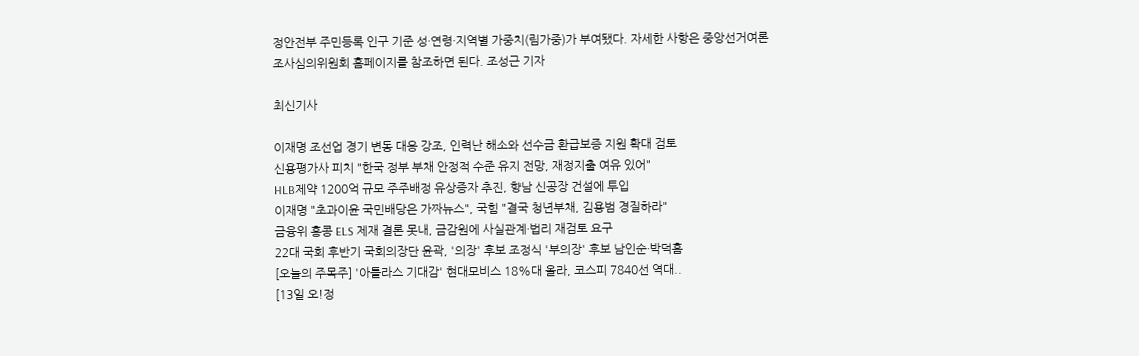정안전부 주민등록 인구 기준 성·연령·지역별 가중치(림가중)가 부여됐다. 자세한 사항은 중앙선거여론조사심의위원회 홈페이지를 참조하면 된다. 조성근 기자

최신기사

이재명 조선업 경기 변동 대응 강조, 인력난 해소와 선수금 환급보증 지원 확대 검토
신용평가사 피치 "한국 정부 부채 안정적 수준 유지 전망, 재정지출 여유 있어"
HLB제약 1200억 규모 주주배정 유상증자 추진, 향남 신공장 건설에 투입
이재명 "초과이윤 국민배당은 가짜뉴스", 국힘 "결국 청년부채, 김용범 경질하라"
금융위 홍콩 ELS 제재 결론 못내, 금감원에 사실관계·법리 재검토 요구
22대 국회 후반기 국회의장단 윤곽, '의장' 후보 조정식 '부의장' 후보 남인순·박덕흠
[오늘의 주목주] '아틀라스 기대감' 현대모비스 18%대 올라, 코스피 7840선 역대..
[13일 오!정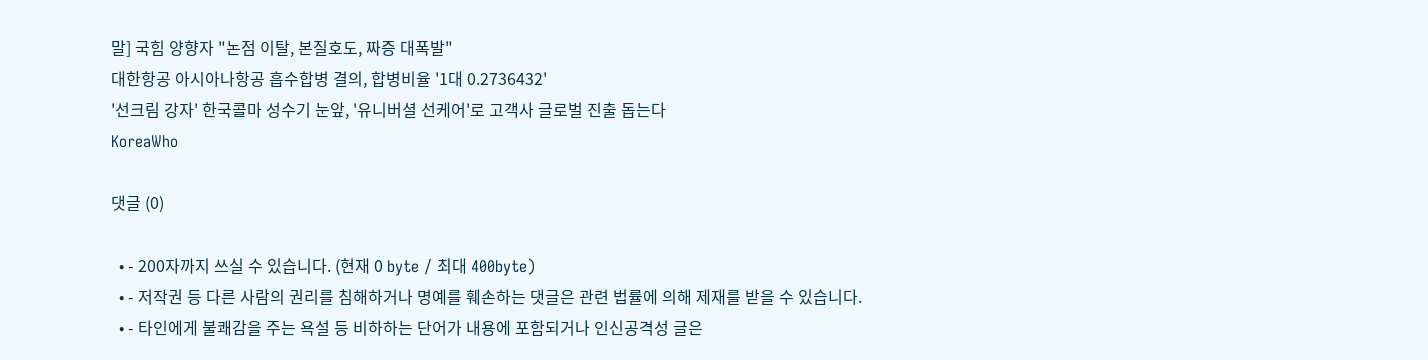말] 국힘 양향자 "논점 이탈, 본질호도, 짜증 대폭발"
대한항공 아시아나항공 흡수합병 결의, 합병비율 '1대 0.2736432'
'선크림 강자' 한국콜마 성수기 눈앞, '유니버셜 선케어'로 고객사 글로벌 진출 돕는다
KoreaWho

댓글 (0)

  • - 200자까지 쓰실 수 있습니다. (현재 0 byte / 최대 400byte)
  • - 저작권 등 다른 사람의 권리를 침해하거나 명예를 훼손하는 댓글은 관련 법률에 의해 제재를 받을 수 있습니다.
  • - 타인에게 불쾌감을 주는 욕설 등 비하하는 단어가 내용에 포함되거나 인신공격성 글은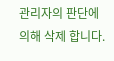관리자의 판단에 의해 삭제 합니다.